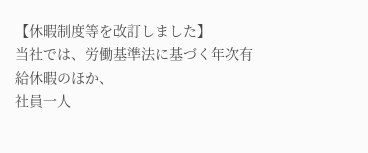【休暇制度等を改訂しました】
当社では、労働基準法に基づく年次有給休暇のほか、
社員一人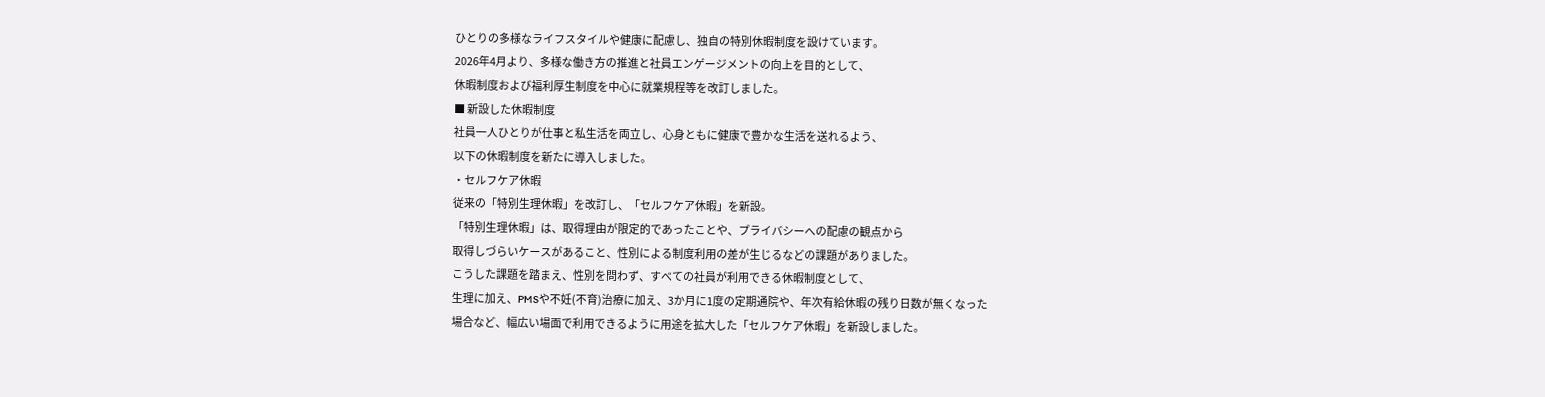ひとりの多様なライフスタイルや健康に配慮し、独自の特別休暇制度を設けています。
2026年4月より、多様な働き方の推進と社員エンゲージメントの向上を目的として、
休暇制度および福利厚生制度を中心に就業規程等を改訂しました。
■ 新設した休暇制度
社員一人ひとりが仕事と私生活を両立し、心身ともに健康で豊かな生活を送れるよう、
以下の休暇制度を新たに導入しました。
・セルフケア休暇
従来の「特別生理休暇」を改訂し、「セルフケア休暇」を新設。
「特別生理休暇」は、取得理由が限定的であったことや、プライバシーへの配慮の観点から
取得しづらいケースがあること、性別による制度利用の差が生じるなどの課題がありました。
こうした課題を踏まえ、性別を問わず、すべての社員が利用できる休暇制度として、
生理に加え、PMSや不妊(不育)治療に加え、3か月に1度の定期通院や、年次有給休暇の残り日数が無くなった
場合など、幅広い場面で利用できるように用途を拡大した「セルフケア休暇」を新設しました。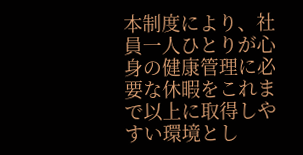本制度により、社員一人ひとりが心身の健康管理に必要な休暇をこれまで以上に取得しやすい環境とし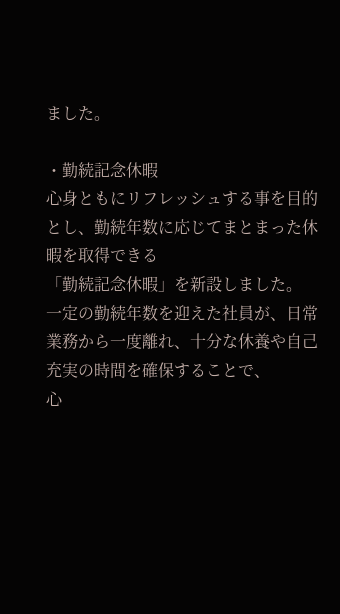ました。

・勤続記念休暇
心身ともにリフレッシュする事を目的とし、勤続年数に応じてまとまった休暇を取得できる
「勤続記念休暇」を新設しました。
一定の勤続年数を迎えた社員が、日常業務から一度離れ、十分な休養や自己充実の時間を確保することで、
心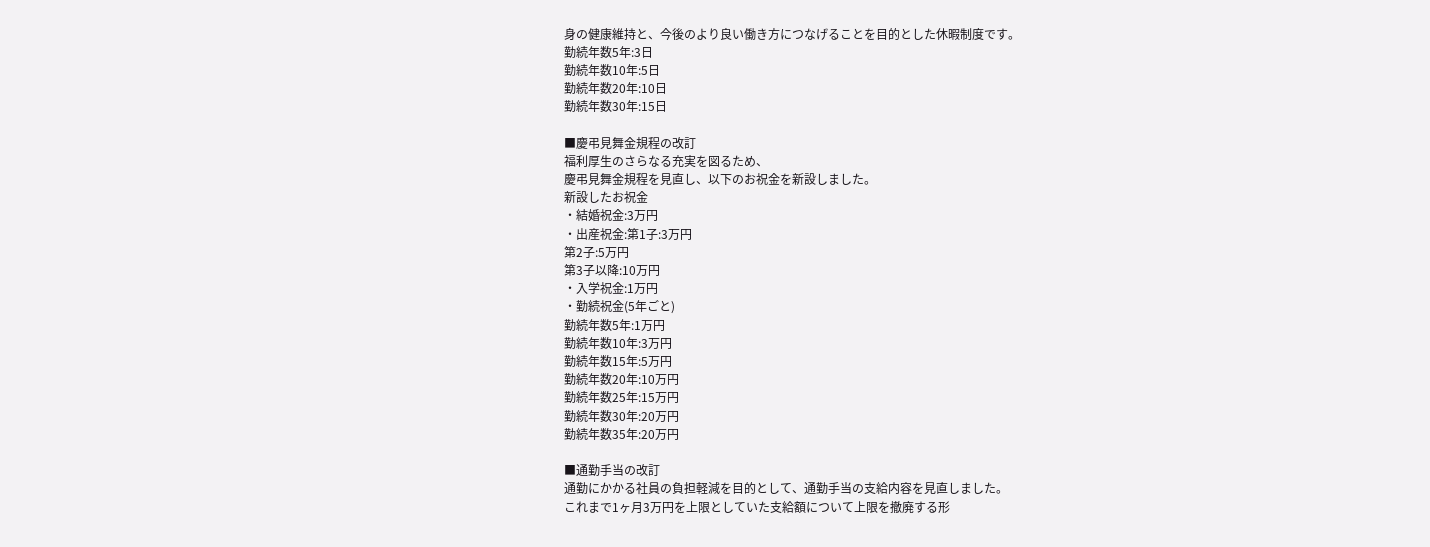身の健康維持と、今後のより良い働き方につなげることを目的とした休暇制度です。
勤続年数5年:3日
勤続年数10年:5日
勤続年数20年:10日
勤続年数30年:15日

■慶弔見舞金規程の改訂
福利厚生のさらなる充実を図るため、
慶弔見舞金規程を見直し、以下のお祝金を新設しました。
新設したお祝金
・結婚祝金:3万円
・出産祝金:第1子:3万円
第2子:5万円
第3子以降:10万円
・入学祝金:1万円
・勤続祝金(5年ごと)
勤続年数5年:1万円
勤続年数10年:3万円
勤続年数15年:5万円
勤続年数20年:10万円
勤続年数25年:15万円
勤続年数30年:20万円
勤続年数35年:20万円

■通勤手当の改訂
通勤にかかる社員の負担軽減を目的として、通勤手当の支給内容を見直しました。
これまで1ヶ月3万円を上限としていた支給額について上限を撤廃する形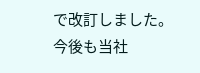で改訂しました。
今後も当社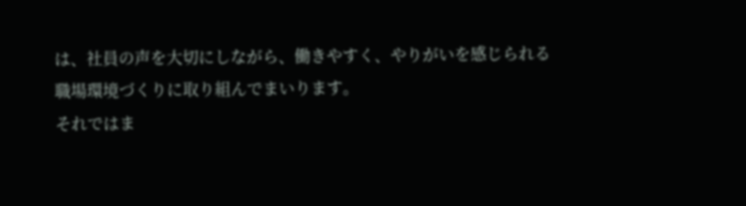は、社員の声を大切にしながら、働きやすく、やりがいを感じられる
職場環境づくりに取り組んでまいります。
それではま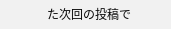た次回の投稿で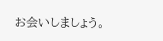お会いしましょう。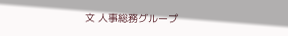文 人事総務グループ